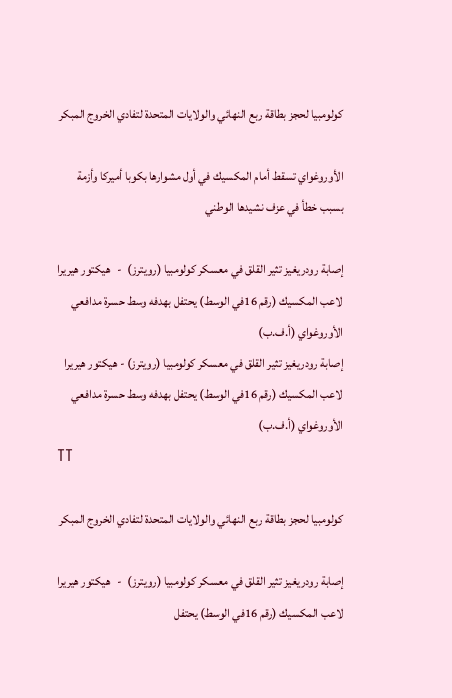كولومبيا لحجز بطاقة ربع النهائي والولايات المتحدة لتفادي الخروج المبكر

الأوروغواي تسقط أمام المكسيك في أول مشوارها بكوبا أميركا وأزمة بسبب خطأ في عزف نشيدها الوطني

إصابة رودريغيز تثير القلق في معسكر كولومبيا (رويترز)  -   هيكتور هيريرا لاعب المكسيك (رقم 16في الوسط) يحتفل بهدفه وسط حسرة مدافعي الأوروغواي (أ.ف.ب)
إصابة رودريغيز تثير القلق في معسكر كولومبيا (رويترز) - هيكتور هيريرا لاعب المكسيك (رقم 16في الوسط) يحتفل بهدفه وسط حسرة مدافعي الأوروغواي (أ.ف.ب)
TT

كولومبيا لحجز بطاقة ربع النهائي والولايات المتحدة لتفادي الخروج المبكر

إصابة رودريغيز تثير القلق في معسكر كولومبيا (رويترز)  -   هيكتور هيريرا لاعب المكسيك (رقم 16في الوسط) يحتفل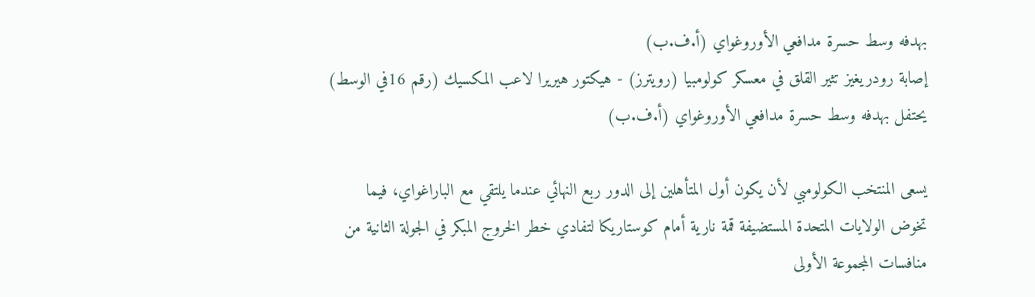بهدفه وسط حسرة مدافعي الأوروغواي (أ.ف.ب)
إصابة رودريغيز تثير القلق في معسكر كولومبيا (رويترز) - هيكتور هيريرا لاعب المكسيك (رقم 16في الوسط) يحتفل بهدفه وسط حسرة مدافعي الأوروغواي (أ.ف.ب)

يسعى المنتخب الكولومبي لأن يكون أول المتأهلين إلى الدور ربع النهائي عندما يلتقي مع الباراغواي، فيما تخوض الولايات المتحدة المستضيفة قمة نارية أمام كوستاريكا لتفادي خطر الخروج المبكر في الجولة الثانية من منافسات المجموعة الأولى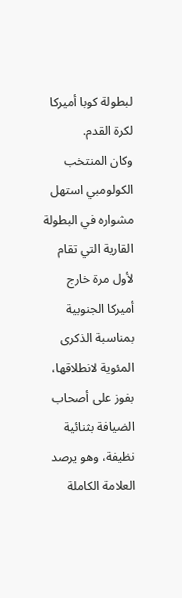لبطولة كوبا أميركا لكرة القدم.
وكان المنتخب الكولومبي استهل مشواره في البطولة القارية التي تقام لأول مرة خارج أميركا الجنوبية بمناسبة الذكرى المئوية لانطلاقها، بفوز على أصحاب الضيافة بثنائية نظيفة، وهو يرصد العلامة الكاملة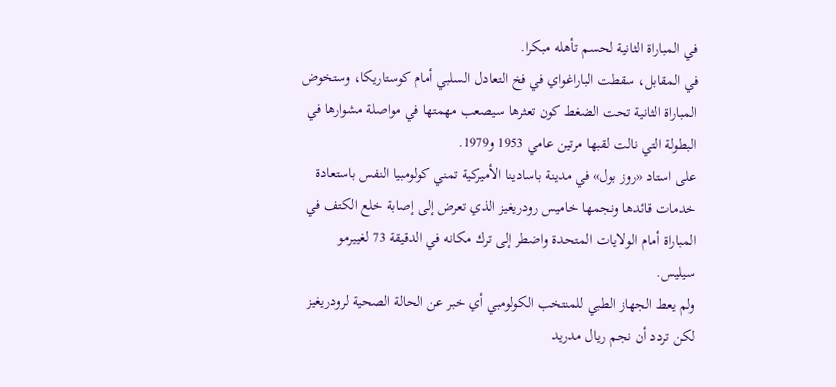في المباراة الثانية لحسم تأهله مبكرا.
في المقابل، سقطت الباراغواي في فخ التعادل السلبي أمام كوستاريكا، وستخوض المباراة الثانية تحت الضغط كون تعثرها سيصعب مهمتها في مواصلة مشوارها في البطولة التي نالت لقبها مرتين عامي 1953 و1979.
على استاد «روز بول» في مدينة باسادينا الأميركية تمني كولومبيا النفس باستعادة خدمات قائدها ونجمها خاميس رودريغيز الذي تعرض إلى إصابة خلع الكتف في المباراة أمام الولايات المتحدة واضطر إلى ترك مكانه في الدقيقة 73 لغييرمو سيليس.
ولم يعط الجهاز الطبي للمنتخب الكولومبي أي خبر عن الحالة الصحية لرودريغيز لكن تردد أن نجم ريال مدريد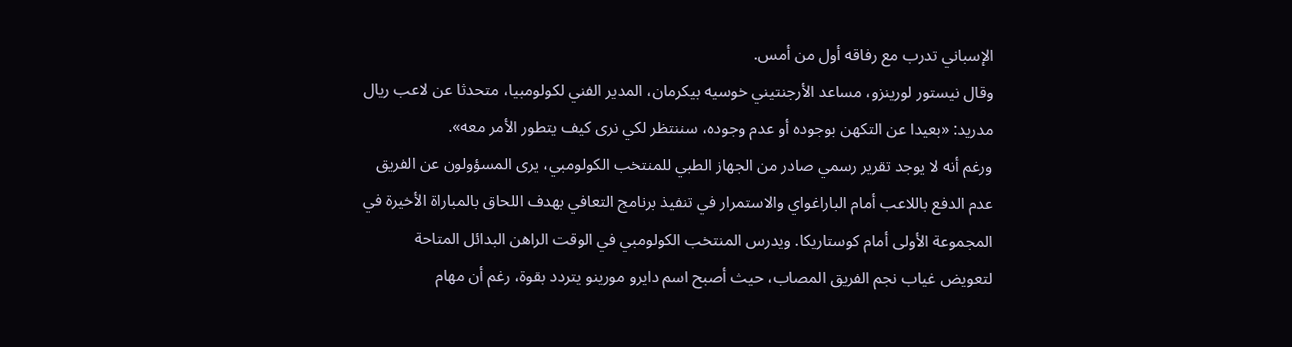الإسباني تدرب مع رفاقه أول من أمس.
وقال نيستور لورينزو، مساعد الأرجنتيني خوسيه بيكرمان، المدير الفني لكولومبيا، متحدثا عن لاعب ريال مدريد: «بعيدا عن التكهن بوجوده أو عدم وجوده، سننتظر لكي نرى كيف يتطور الأمر معه».
ورغم أنه لا يوجد تقرير رسمي صادر من الجهاز الطبي للمنتخب الكولومبي، يرى المسؤولون عن الفريق عدم الدفع باللاعب أمام الباراغواي والاستمرار في تنفيذ برنامج التعافي بهدف اللحاق بالمباراة الأخيرة في المجموعة الأولى أمام كوستاريكا. ويدرس المنتخب الكولومبي في الوقت الراهن البدائل المتاحة لتعويض غياب نجم الفريق المصاب، حيث أصبح اسم دايرو مورينو يتردد بقوة، رغم أن مهام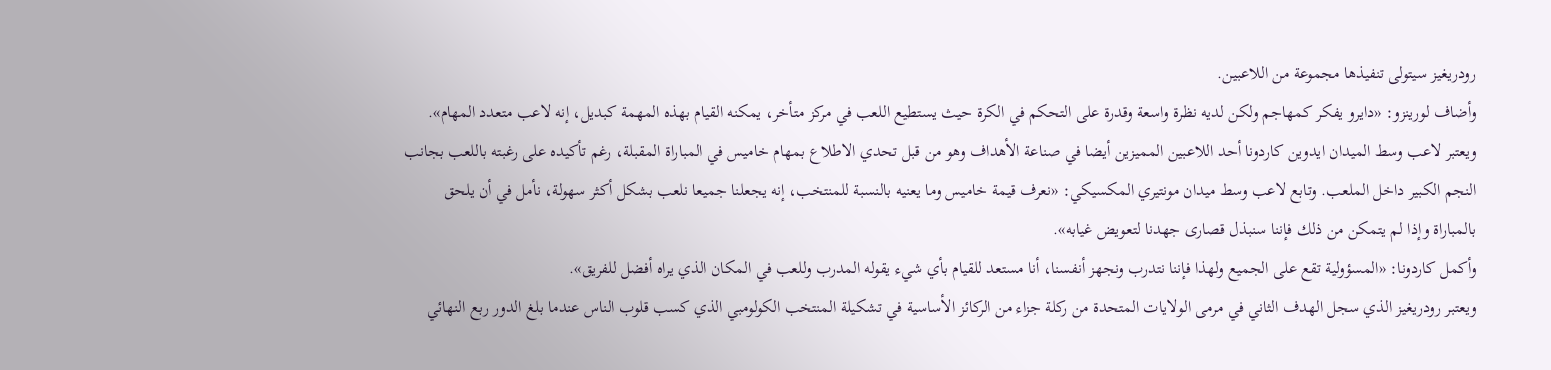رودريغيز سيتولى تنفيذها مجموعة من اللاعبين.
وأضاف لورينزو: «دايرو يفكر كمهاجم ولكن لديه نظرة واسعة وقدرة على التحكم في الكرة حيث يستطيع اللعب في مركز متأخر، يمكنه القيام بهذه المهمة كبديل، إنه لاعب متعدد المهام».
ويعتبر لاعب وسط الميدان ايدوين كاردونا أحد اللاعبين المميزين أيضا في صناعة الأهداف وهو من قبل تحدي الاطلاع بمهام خاميس في المباراة المقبلة، رغم تأكيده على رغبته باللعب بجانب النجم الكبير داخل الملعب. وتابع لاعب وسط ميدان مونتيري المكسيكي: «نعرف قيمة خاميس وما يعنيه بالنسبة للمنتخب، إنه يجعلنا جميعا نلعب بشكل أكثر سهولة، نأمل في أن يلحق بالمباراة وإذا لم يتمكن من ذلك فإننا سنبذل قصارى جهدنا لتعويض غيابه».
وأكمل كاردونا: «المسؤولية تقع على الجميع ولهذا فإننا نتدرب ونجهز أنفسنا، أنا مستعد للقيام بأي شيء يقوله المدرب وللعب في المكان الذي يراه أفضل للفريق».
ويعتبر رودريغيز الذي سجل الهدف الثاني في مرمى الولايات المتحدة من ركلة جزاء من الركائز الأساسية في تشكيلة المنتخب الكولومبي الذي كسب قلوب الناس عندما بلغ الدور ربع النهائي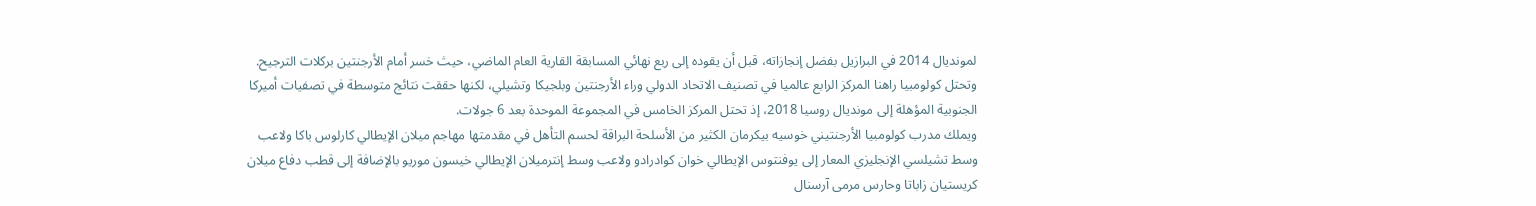لمونديال 2014 في البرازيل بفضل إنجازاته، قبل أن يقوده إلى ربع نهائي المسابقة القارية العام الماضي، حيث خسر أمام الأرجنتين بركلات الترجيح.
وتحتل كولومبيا راهنا المركز الرابع عالميا في تصنيف الاتحاد الدولي وراء الأرجنتين وبلجيكا وتشيلي، لكنها حققت نتائج متوسطة في تصفيات أميركا الجنوبية المؤهلة إلى مونديال روسيا 2018، إذ تحتل المركز الخامس في المجموعة الموحدة بعد 6 جولات.
ويملك مدرب كولومبيا الأرجنتيني خوسيه بيكرمان الكثير من الأسلحة البراقة لحسم التأهل في مقدمتها مهاجم ميلان الإيطالي كارلوس باكا ولاعب وسط تشيلسي الإنجليزي المعار إلى يوفنتوس الإيطالي خوان كوادرادو ولاعب وسط إنترميلان الإيطالي خيسون موريو بالإضافة إلى قطب دفاع ميلان كريستيان زاباتا وحارس مرمى آرسنال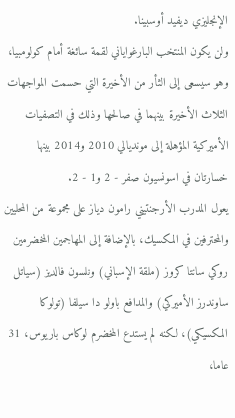الإنجليزي ديفيد أوسبينا.
ولن يكون المنتخب البارغواياني لقمة سائغة أمام كولومبيا، وهو سيسعى إلى الثأر من الأخيرة التي حسمت المواجهات الثلاث الأخيرة بينهما في صالحها وذلك في التصفيات الأميركية المؤهلة إلى مونديالي 2010 و2014 بينها خسارتان في اسونسيون صفر - 2 و1 - 2.
يعول المدرب الأرجنتيني رامون دياز على مجموعة من المحليين والمحترفين في المكسيك، بالإضافة إلى المهاجمين المخضرمين روكي سانتا كروز (ملقة الإسباني) ونلسون فالديز (سياتل ساوندرز الأميركي) والمدافع باولو دا سيلفا (تولوكا المكسيكي)، لكنه لم يستدع المخضرم لوكاس باريوس، 31 عاما،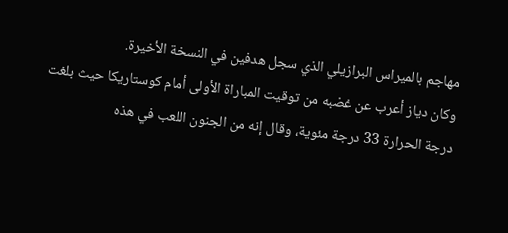مهاجم بالميراس البرازيلي الذي سجل هدفين في النسخة الأخيرة.
وكان دياز أعرب عن غضبه من توقيت المباراة الأولى أمام كوستاريكا حيث بلغت درجة الحرارة 33 درجة مئوية، وقال إنه من الجنون اللعب في هذه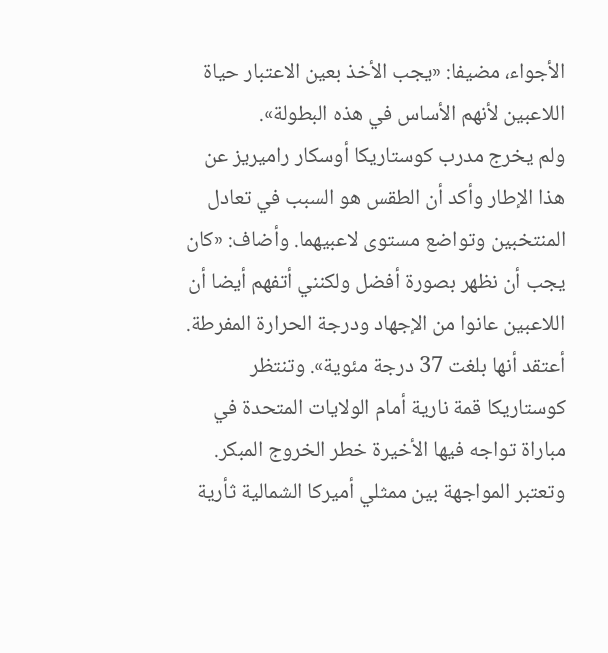الأجواء، مضيفا: «يجب الأخذ بعين الاعتبار حياة اللاعبين لأنهم الأساس في هذه البطولة».
ولم يخرج مدرب كوستاريكا أوسكار راميريز عن هذا الإطار وأكد أن الطقس هو السبب في تعادل المنتخبين وتواضع مستوى لاعبيهما. وأضاف: «كان يجب أن نظهر بصورة أفضل ولكنني أتفهم أيضا أن اللاعبين عانوا من الإجهاد ودرجة الحرارة المفرطة. أعتقد أنها بلغت 37 درجة مئوية». وتنتظر كوستاريكا قمة نارية أمام الولايات المتحدة في مباراة تواجه فيها الأخيرة خطر الخروج المبكر. وتعتبر المواجهة بين ممثلي أميركا الشمالية ثأرية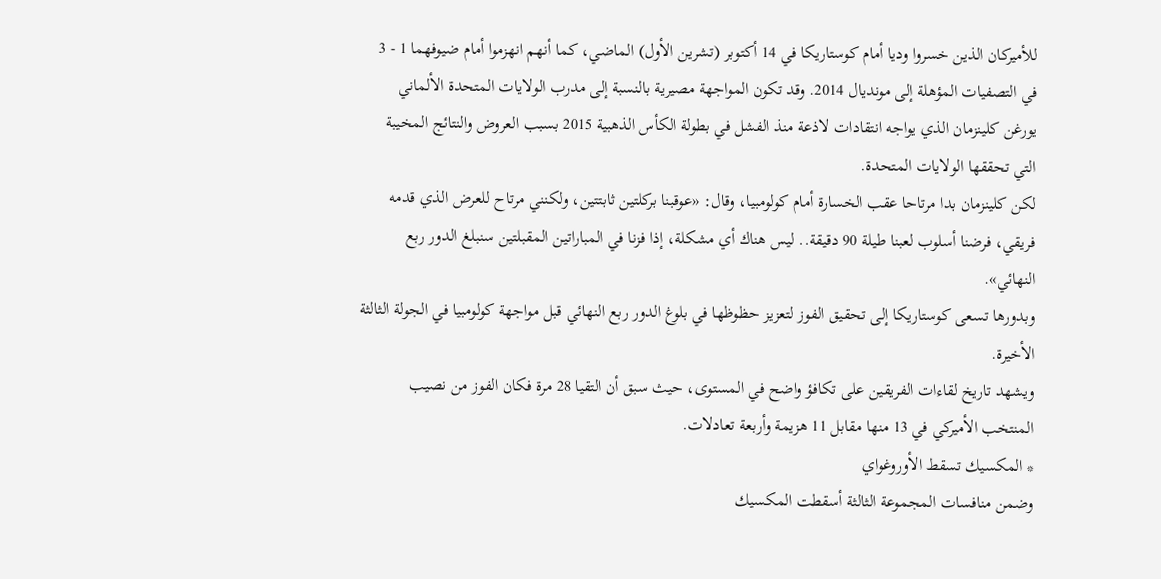للأميركان الذين خسروا وديا أمام كوستاريكا في 14 أكتوبر (تشرين الأول) الماضي، كما أنهم انهزموا أمام ضيوفهما 1 - 3 في التصفيات المؤهلة إلى مونديال 2014. وقد تكون المواجهة مصيرية بالنسبة إلى مدرب الولايات المتحدة الألماني يورغن كلينزمان الذي يواجه انتقادات لاذعة منذ الفشل في بطولة الكأس الذهبية 2015 بسبب العروض والنتائج المخيبة التي تحققها الولايات المتحدة.
لكن كلينزمان بدا مرتاحا عقب الخسارة أمام كولومبيا، وقال: «عوقبنا بركلتين ثابتتين، ولكنني مرتاح للعرض الذي قدمه فريقي، فرضنا أسلوب لعبنا طيلة 90 دقيقة.. ليس هناك أي مشكلة، إذا فزنا في المباراتين المقبلتين سنبلغ الدور ربع النهائي».
وبدورها تسعى كوستاريكا إلى تحقيق الفوز لتعزيز حظوظها في بلوغ الدور ربع النهائي قبل مواجهة كولومبيا في الجولة الثالثة الأخيرة.
ويشهد تاريخ لقاءات الفريقين على تكافؤ واضح في المستوى، حيث سبق أن التقيا 28 مرة فكان الفوز من نصيب المنتخب الأميركي في 13 منها مقابل 11 هزيمة وأربعة تعادلات.
* المكسيك تسقط الأوروغواي
وضمن منافسات المجموعة الثالثة أسقطت المكسيك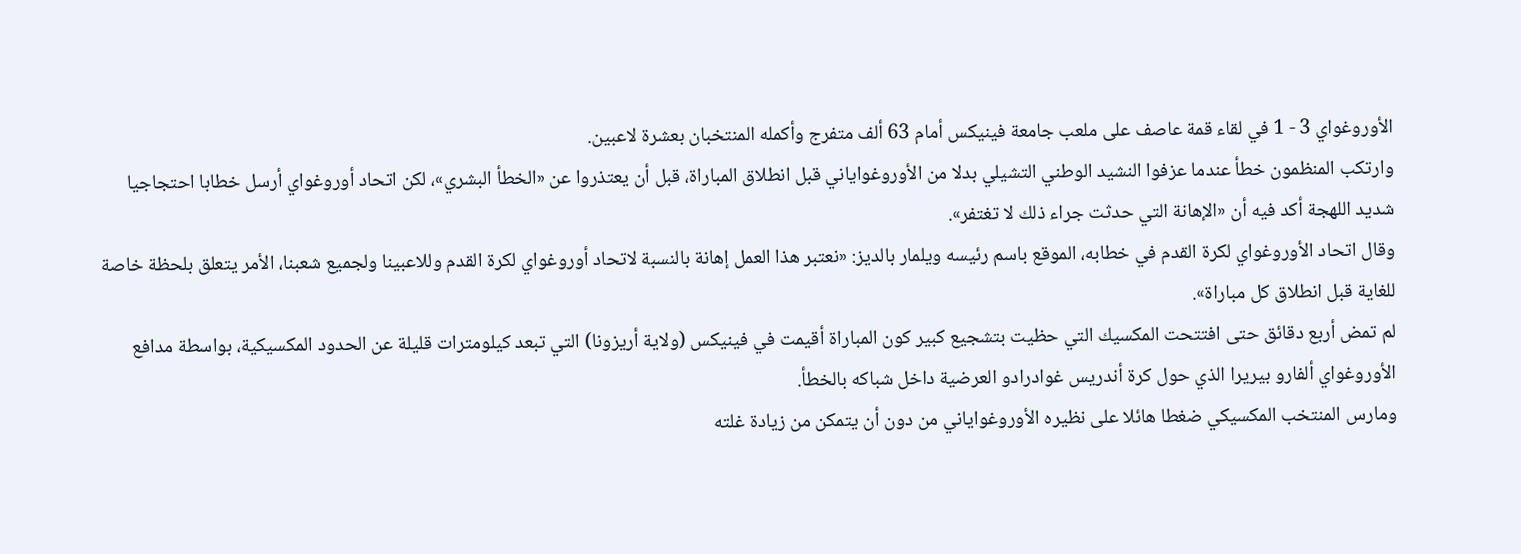الأوروغواي 3 - 1 في لقاء قمة عاصف على ملعب جامعة فينيكس أمام 63 ألف متفرج وأكمله المنتخبان بعشرة لاعبين.
وارتكب المنظمون خطأ عندما عزفوا النشيد الوطني التشيلي بدلا من الأوروغواياني قبل انطلاق المباراة، قبل أن يعتذروا عن «الخطأ البشري»، لكن اتحاد أوروغواي أرسل خطابا احتجاجيا شديد اللهجة أكد فيه أن «الإهانة التي حدثت جراء ذلك لا تغتفر».
وقال اتحاد الأوروغواي لكرة القدم في خطابه، الموقع باسم رئيسه ويلمار بالديز: «نعتبر هذا العمل إهانة بالنسبة لاتحاد أوروغواي لكرة القدم وللاعبينا ولجميع شعبنا، الأمر يتعلق بلحظة خاصة للغاية قبل انطلاق كل مباراة».
لم تمض أربع دقائق حتى افتتحت المكسيك التي حظيت بتشجيع كبير كون المباراة أقيمت في فينيكس (ولاية أريزونا) التي تبعد كيلومترات قليلة عن الحدود المكسيكية، بواسطة مدافع الأوروغواي ألفارو بيريرا الذي حول كرة أندريس غوادرادو العرضية داخل شباكه بالخطأ.
ومارس المنتخب المكسيكي ضغطا هائلا على نظيره الأوروغواياني من دون أن يتمكن من زيادة غلته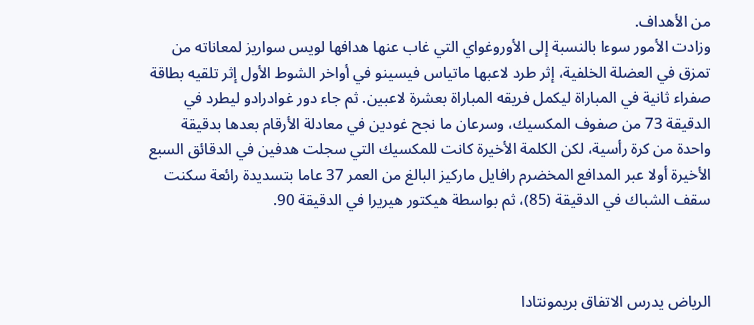من الأهداف.
وزادت الأمور سوءا بالنسبة إلى الأوروغواي التي غاب عنها هدافها لويس سواريز لمعاناته من تمزق في العضلة الخلفية، إثر طرد لاعبها ماتياس فيسينو في أواخر الشوط الأول إثر تلقيه بطاقة صفراء ثانية في المباراة ليكمل فريقه المباراة بعشرة لاعبين. ثم جاء دور غوادرادو ليطرد في الدقيقة 73 من صفوف المكسيك، وسرعان ما نجح غودين في معادلة الأرقام بعدها بدقيقة واحدة من كرة رأسية، لكن الكلمة الأخيرة كانت للمكسيك التي سجلت هدفين في الدقائق السبع الأخيرة أولا عبر المدافع المخضرم رافايل ماركيز البالغ من العمر 37 عاما بتسديدة رائعة سكنت سقف الشباك في الدقيقة (85)، ثم بواسطة هيكتور هيريرا في الدقيقة 90.



الرياض يدرس الاتفاق بريمونتادا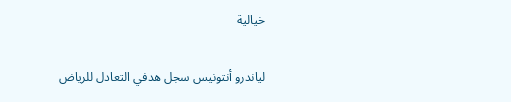خيالية

لياندرو أنتونيس سجل هدفي التعادل للرياض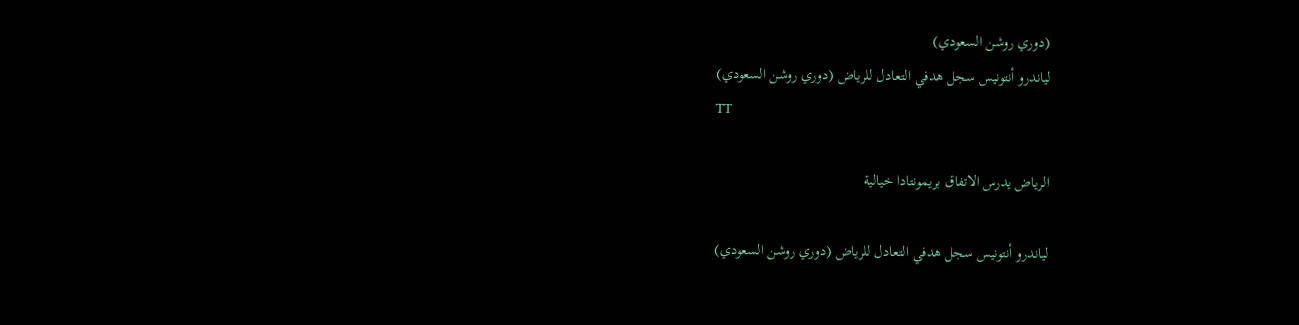(دوري روشن السعودي)
لياندرو أنتونيس سجل هدفي التعادل للرياض (دوري روشن السعودي)
TT

الرياض يدرس الاتفاق بريمونتادا خيالية

لياندرو أنتونيس سجل هدفي التعادل للرياض (دوري روشن السعودي)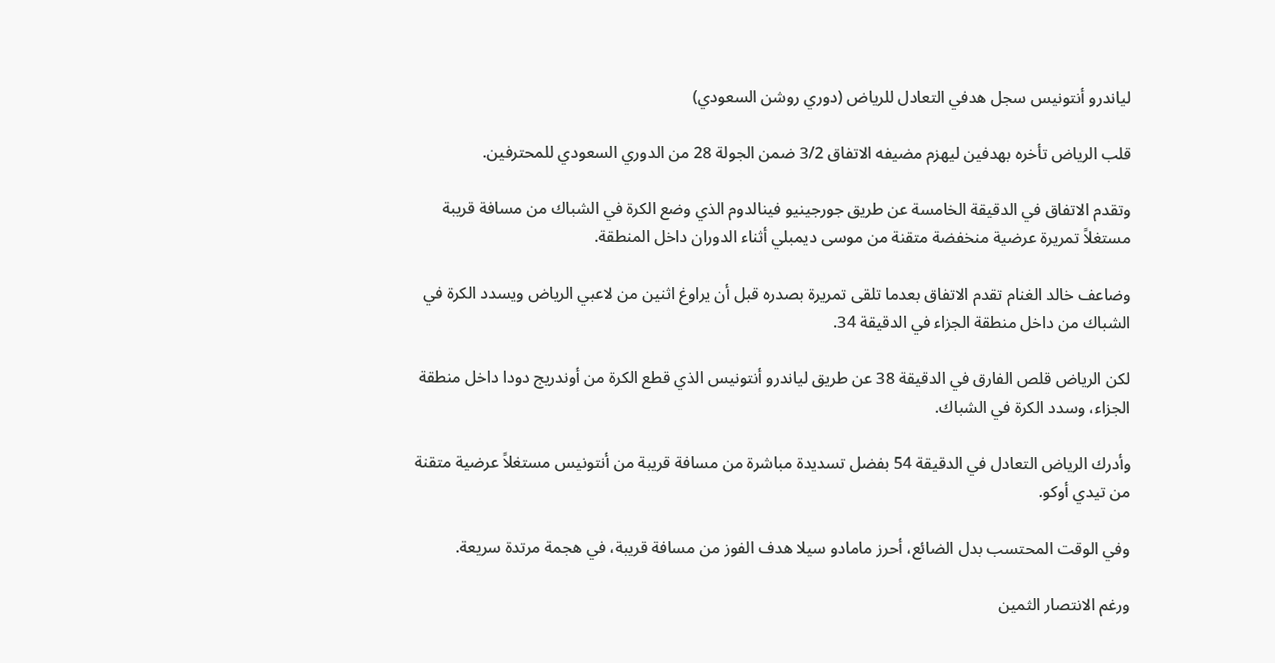لياندرو أنتونيس سجل هدفي التعادل للرياض (دوري روشن السعودي)

قلب الرياض تأخره بهدفين ليهزم مضيفه الاتفاق 3/2 ضمن الجولة 28 من الدوري السعودي للمحترفين.

وتقدم الاتفاق في الدقيقة الخامسة عن طريق جورجينيو فينالدوم الذي وضع الكرة في الشباك من مسافة قريبة مستغلاً تمريرة عرضية منخفضة متقنة من موسى ديمبلي أثناء الدوران داخل المنطقة.

وضاعف خالد الغنام تقدم الاتفاق بعدما تلقى تمريرة بصدره قبل أن يراوغ اثنين من لاعبي الرياض ويسدد الكرة في الشباك من داخل منطقة الجزاء في الدقيقة 34.

لكن الرياض قلص الفارق في الدقيقة 38 عن طريق لياندرو أنتونيس الذي قطع الكرة من أوندريج دودا داخل منطقة الجزاء، وسدد الكرة في الشباك.

وأدرك الرياض التعادل في الدقيقة 54 بفضل تسديدة مباشرة من مسافة قريبة من أنتونيس مستغلاً عرضية متقنة من تيدي أوكو.

وفي الوقت المحتسب بدل الضائع، أحرز مامادو سيلا هدف الفوز من مسافة قريبة، في هجمة مرتدة سريعة.

ورغم الانتصار الثمين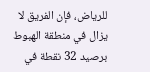للرياض، فإن الفريق لا يزال في منطقة الهبوط برصيد 32 نقطة في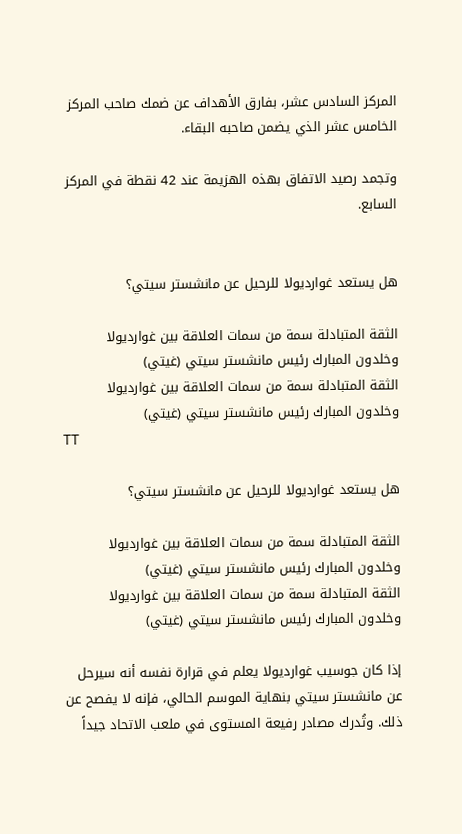المركز السادس عشر، بفارق الأهداف عن ضمك صاحب المركز الخامس عشر الذي يضمن صاحبه البقاء.

وتجمد رصيد الاتفاق بهذه الهزيمة عند 42 نقطة في المركز السابع.


هل يستعد غوارديولا للرحيل عن مانشستر سيتي؟

الثقة المتبادلة سمة من سمات العلاقة بين غوارديولا وخلدون المبارك رئيس مانشستر سيتي (غيتي)
الثقة المتبادلة سمة من سمات العلاقة بين غوارديولا وخلدون المبارك رئيس مانشستر سيتي (غيتي)
TT

هل يستعد غوارديولا للرحيل عن مانشستر سيتي؟

الثقة المتبادلة سمة من سمات العلاقة بين غوارديولا وخلدون المبارك رئيس مانشستر سيتي (غيتي)
الثقة المتبادلة سمة من سمات العلاقة بين غوارديولا وخلدون المبارك رئيس مانشستر سيتي (غيتي)

إذا كان جوسيب غوارديولا يعلم في قرارة نفسه أنه سيرحل عن مانشستر سيتي بنهاية الموسم الحالي، فإنه لا يفصح عن ذلك. وتُدرك مصادر رفيعة المستوى في ملعب الاتحاد جيداً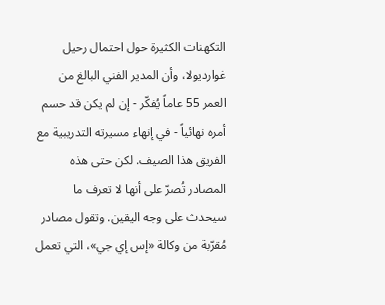التكهنات الكثيرة حول احتمال رحيل غوارديولا، وأن المدير الفني البالغ من العمر 55 عاماً يُفكّر - إن لم يكن قد حسم أمره نهائياً - في إنهاء مسيرته التدريبية مع الفريق هذا الصيف. لكن حتى هذه المصادر تُصرّ على أنها لا تعرف ما سيحدث على وجه اليقين. وتقول مصادر مُقرّبة من وكالة «إس إي جي»، التي تعمل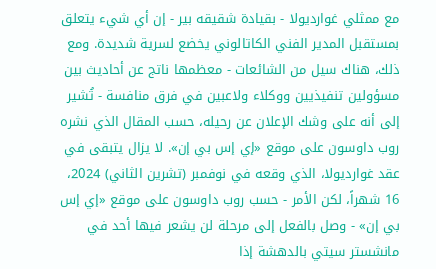مع ممثلي غوارديولا - بقيادة شقيقه بير - إن أي شيء يتعلق بمستقبل المدير الفني الكاتالوني يخضع لسرية شديدة. ومع ذلك، هناك سيل من الشائعات - معظمها ناتج عن أحاديث بين مسؤولين تنفيذيين ووكلاء ولاعبين في فرق منافسة - تُشير إلى أنه على وشك الإعلان عن رحيله، حسب المقال الذي نشره روب داوسون على موقع «إي إس بي إن». لا يزال يتبقى في عقد غوارديولا، الذي وقعه في نوفمبر (تشرين الثاني) 2024، 16 شهراً، لكن الأمر - حسب روب داوسون على موقع «إي إس بي إن» - وصل بالفعل إلى مرحلة لن يشعر فيها أحد في مانشستر سيتي بالدهشة إذا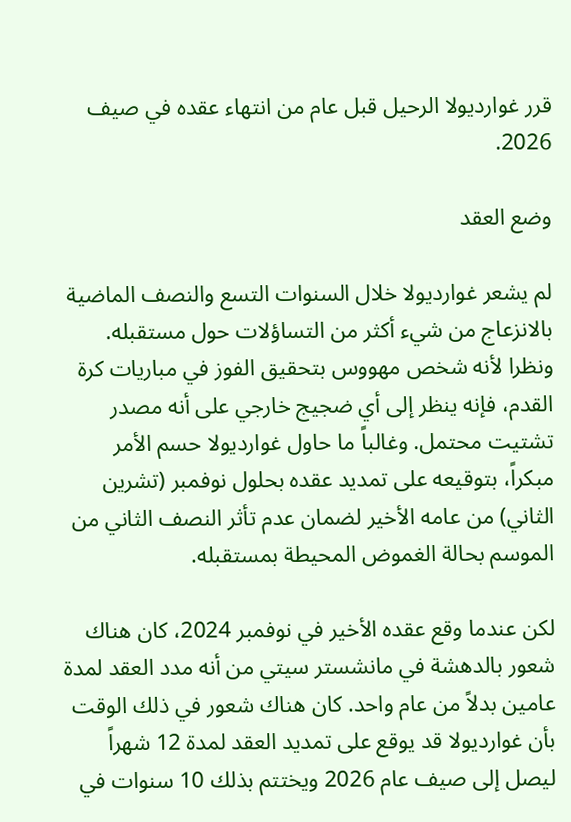قرر غوارديولا الرحيل قبل عام من انتهاء عقده في صيف 2026.

وضع العقد

لم يشعر غوارديولا خلال السنوات التسع والنصف الماضية بالانزعاج من شيء أكثر من التساؤلات حول مستقبله. ونظرا لأنه شخص مهووس بتحقيق الفوز في مباريات كرة القدم، فإنه ينظر إلى أي ضجيج خارجي على أنه مصدر تشتيت محتمل. وغالباً ما حاول غوارديولا حسم الأمر مبكراً، بتوقيعه على تمديد عقده بحلول نوفمبر (تشرين الثاني) من عامه الأخير لضمان عدم تأثر النصف الثاني من الموسم بحالة الغموض المحيطة بمستقبله.

لكن عندما وقع عقده الأخير في نوفمبر 2024، كان هناك شعور بالدهشة في مانشستر سيتي من أنه مدد العقد لمدة عامين بدلاً من عام واحد. كان هناك شعور في ذلك الوقت بأن غوارديولا قد يوقع على تمديد العقد لمدة 12 شهراً ليصل إلى صيف عام 2026 ويختتم بذلك 10 سنوات في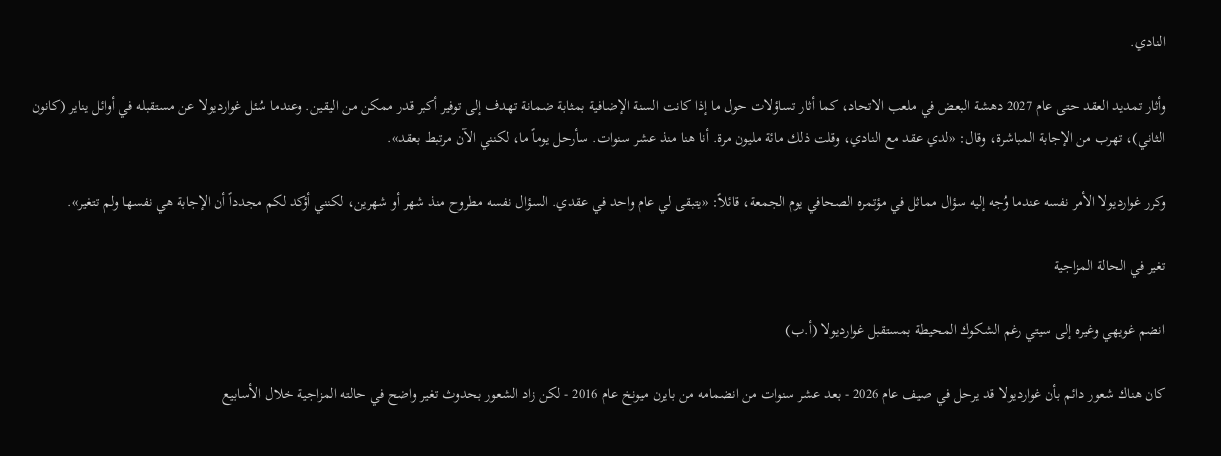النادي.

وأثار تمديد العقد حتى عام 2027 دهشة البعض في ملعب الاتحاد، كما أثار تساؤلات حول ما إذا كانت السنة الإضافية بمثابة ضمانة تهدف إلى توفير أكبر قدر ممكن من اليقين. وعندما سُئل غوارديولا عن مستقبله في أوائل يناير (كانون الثاني)، تهرب من الإجابة المباشرة، وقال: «لدي عقد مع النادي، وقلت ذلك مائة مليون مرة. أنا هنا منذ عشر سنوات. سأرحل يوماً ما، لكنني الآن مرتبط بعقد».

وكرر غوارديولا الأمر نفسه عندما وُجه إليه سؤال مماثل في مؤتمره الصحافي يوم الجمعة، قائلاً: «يتبقى لي عام واحد في عقدي. السؤال نفسه مطروح منذ شهر أو شهرين، لكنني أؤكد لكم مجدداً أن الإجابة هي نفسها ولم تتغير».

تغير في الحالة المزاجية

انضم غويهي وغيره إلى سيتي رغم الشكوك المحيطة بمستقبل غوارديولا (أ.ب)

كان هناك شعور دائم بأن غوارديولا قد يرحل في صيف عام 2026 - بعد عشر سنوات من انضمامه من بايرن ميونخ عام 2016 - لكن زاد الشعور بحدوث تغير واضح في حالته المزاجية خلال الأسابيع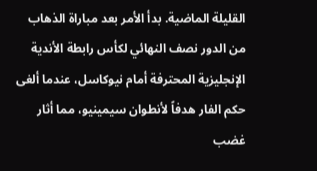القليلة الماضية. بدأ الأمر بعد مباراة الذهاب من الدور نصف النهائي لكأس رابطة الأندية الإنجليزية المحترفة أمام نيوكاسل، عندما ألغى حكم الفار هدفاً لأنطوان سيمينيو، مما أثار غضب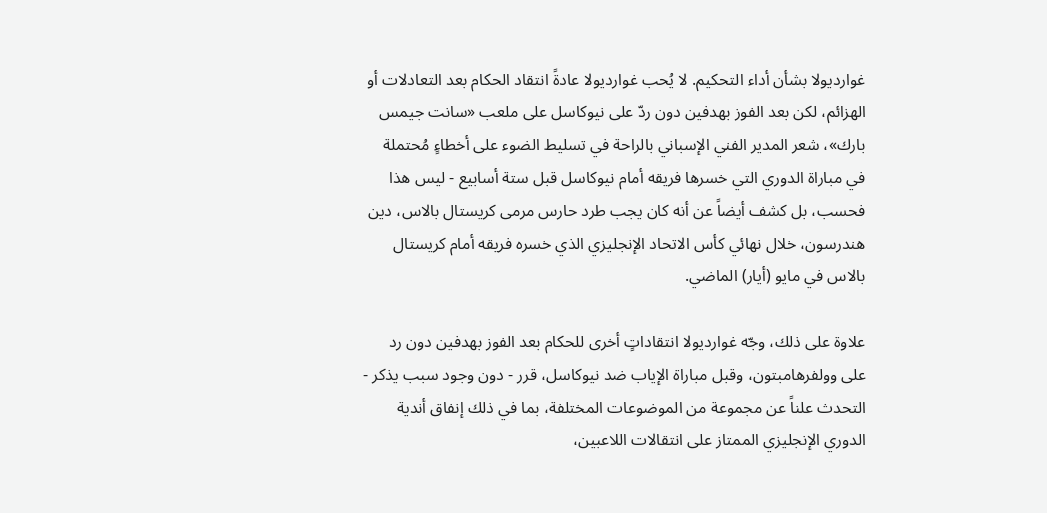غوارديولا بشأن أداء التحكيم. لا يُحب غوارديولا عادةً انتقاد الحكام بعد التعادلات أو الهزائم، لكن بعد الفوز بهدفين دون ردّ على نيوكاسل على ملعب «سانت جيمس بارك»، شعر المدير الفني الإسباني بالراحة في تسليط الضوء على أخطاءٍ مُحتملة في مباراة الدوري التي خسرها فريقه أمام نيوكاسل قبل ستة أسابيع - ليس هذا فحسب، بل كشف أيضاً عن أنه كان يجب طرد حارس مرمى كريستال بالاس، دين هندرسون، خلال نهائي كأس الاتحاد الإنجليزي الذي خسره فريقه أمام كريستال بالاس في مايو (أيار) الماضي.

علاوة على ذلك، وجّه غوارديولا انتقاداتٍ أخرى للحكام بعد الفوز بهدفين دون رد على وولفرهامبتون، وقبل مباراة الإياب ضد نيوكاسل، قرر - دون وجود سبب يذكر - التحدث علناً عن مجموعة من الموضوعات المختلفة، بما في ذلك إنفاق أندية الدوري الإنجليزي الممتاز على انتقالات اللاعبين،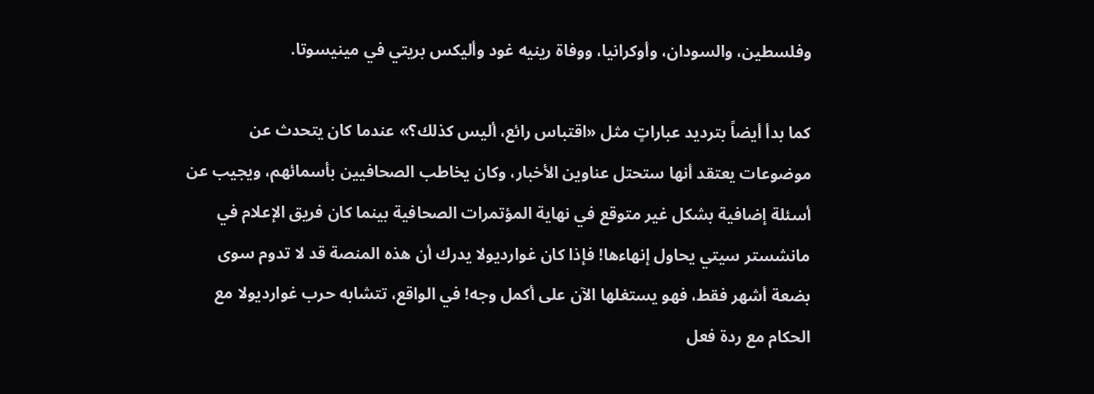وفلسطين، والسودان، وأوكرانيا، ووفاة رينيه غود وأليكس بريتي في مينيسوتا.

كما بدأ أيضاً بترديد عباراتٍ مثل «اقتباس رائع، أليس كذلك؟» عندما كان يتحدث عن موضوعات يعتقد أنها ستحتل عناوين الأخبار، وكان يخاطب الصحافيين بأسمائهم، ويجيب عن أسئلة إضافية بشكل غير متوقع في نهاية المؤتمرات الصحافية بينما كان فريق الإعلام في مانشستر سيتي يحاول إنهاءها! فإذا كان غوارديولا يدرك أن هذه المنصة قد لا تدوم سوى بضعة أشهر فقط، فهو يستغلها الآن على أكمل وجه! في الواقع، تتشابه حرب غوارديولا مع الحكام مع ردة فعل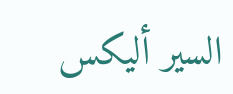السير أليكس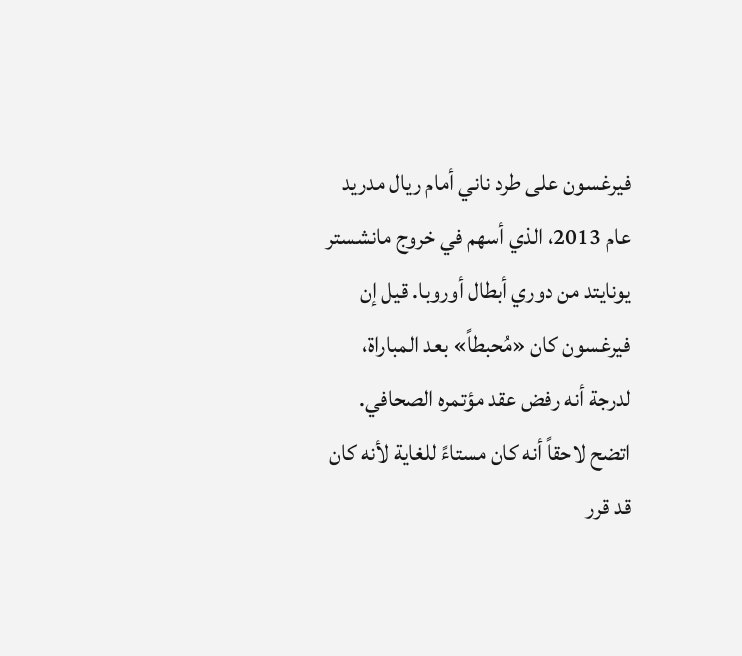فيرغسون على طرد ناني أمام ريال مدريد عام 2013، الذي أسهم في خروج مانشستر يونايتد من دوري أبطال أوروبا. قيل إن فيرغسون كان «مُحبطاً» بعد المباراة، لدرجة أنه رفض عقد مؤتمره الصحافي. اتضح لاحقاً أنه كان مستاءً للغاية لأنه كان قد قرر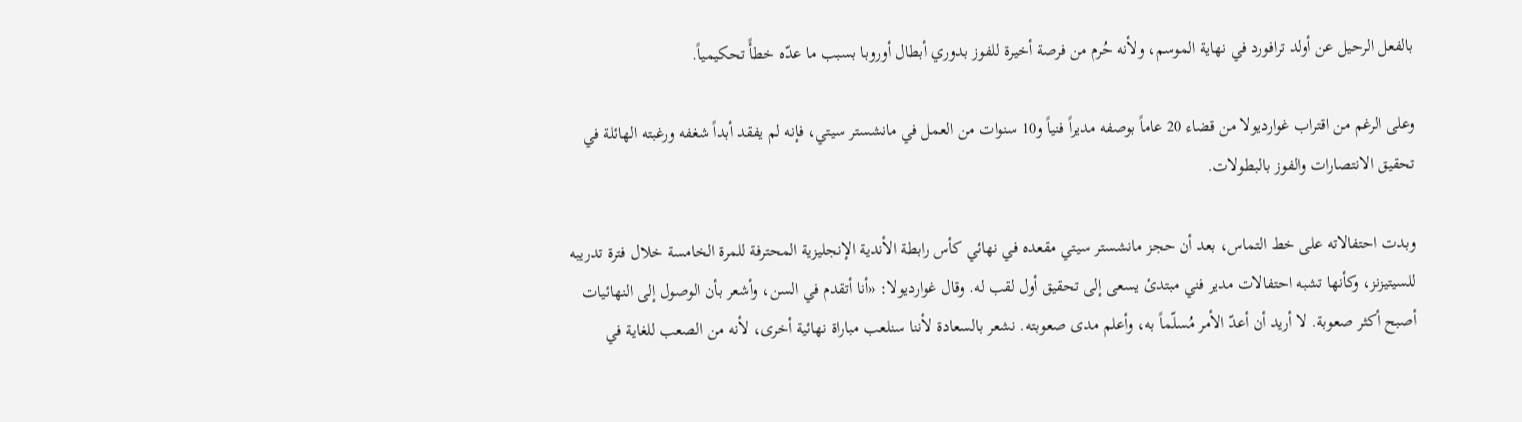بالفعل الرحيل عن أولد ترافورد في نهاية الموسم، ولأنه حُرم من فرصة أخيرة للفوز بدوري أبطال أوروبا بسبب ما عدّه خطأً تحكيمياً.

وعلى الرغم من اقتراب غوارديولا من قضاء 20 عاماً بوصفه مديراً فنياً و10 سنوات من العمل في مانشستر سيتي، فإنه لم يفقد أبداً شغفه ورغبته الهائلة في تحقيق الانتصارات والفوز بالبطولات.

وبدت احتفالاته على خط التماس، بعد أن حجز مانشستر سيتي مقعده في نهائي كأس رابطة الأندية الإنجليزية المحترفة للمرة الخامسة خلال فترة تدريبه للسيتيزنز، وكأنها تشبه احتفالات مدير فني مبتدئ يسعى إلى تحقيق أول لقب له. وقال غوارديولا: «أنا أتقدم في السن، وأشعر بأن الوصول إلى النهائيات أصبح أكثر صعوبة. لا أريد أن أعدّ الأمر مُسلّماً به، وأعلم مدى صعوبته. نشعر بالسعادة لأننا سنلعب مباراة نهائية أخرى، لأنه من الصعب للغاية في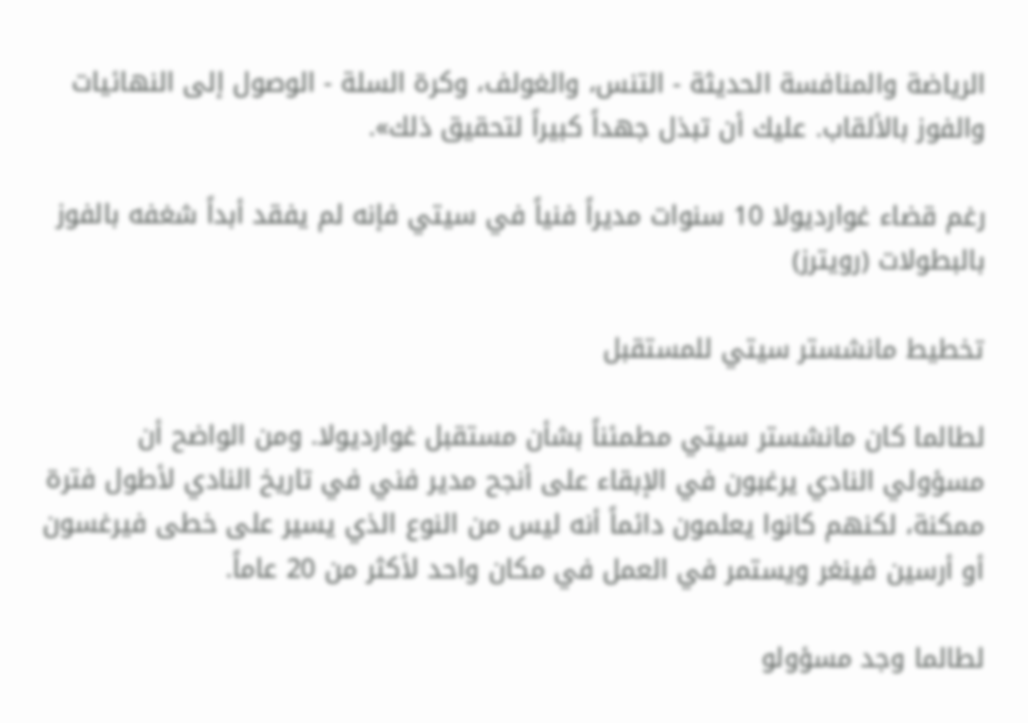الرياضة والمنافسة الحديثة - التنس، والغولف، وكرة السلة - الوصول إلى النهائيات والفوز بالألقاب. عليك أن تبذل جهداً كبيراً لتحقيق ذلك».

رغم قضاء غوارديولا 10 سنوات مديراً فنياً في سيتي فإنه لم يفقد أبداً شغفه بالفوز بالبطولات (رويترز)

تخطيط مانشستر سيتي للمستقبل

لطالما كان مانشستر سيتي مطمئناً بشأن مستقبل غوارديولا. ومن الواضح أن مسؤولي النادي يرغبون في الإبقاء على أنجح مدير فني في تاريخ النادي لأطول فترة ممكنة، لكنهم كانوا يعلمون دائماً أنه ليس من النوع الذي يسير على خطى فيرغسون أو أرسين فينغر ويستمر في العمل في مكان واحد لأكثر من 20 عاماً.

لطالما وجد مسؤولو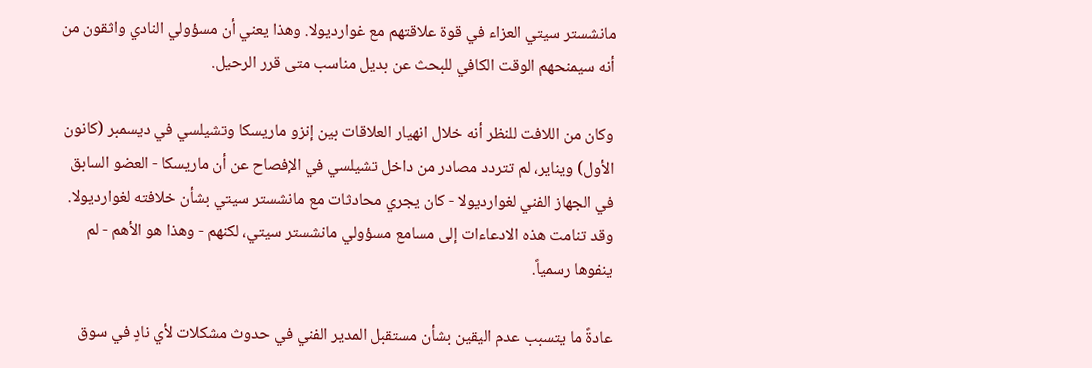مانشستر سيتي العزاء في قوة علاقتهم مع غوارديولا. وهذا يعني أن مسؤولي النادي واثقون من أنه سيمنحهم الوقت الكافي للبحث عن بديل مناسب متى قرر الرحيل.

وكان من اللافت للنظر أنه خلال انهيار العلاقات بين إنزو ماريسكا وتشيلسي في ديسمبر (كانون الأول) ويناير، لم تتردد مصادر من داخل تشيلسي في الإفصاح عن أن ماريسكا - العضو السابق في الجهاز الفني لغوارديولا - كان يجري محادثات مع مانشستر سيتي بشأن خلافته لغوارديولا. وقد تنامت هذه الادعاءات إلى مسامع مسؤولي مانشستر سيتي، لكنهم - وهذا هو الأهم - لم ينفوها رسمياً.

عادةً ما يتسبب عدم اليقين بشأن مستقبل المدير الفني في حدوث مشكلات لأي نادٍ في سوق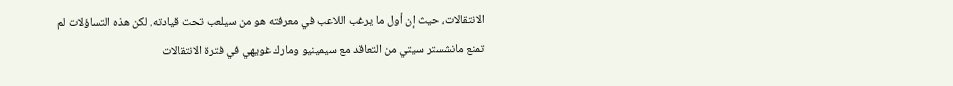الانتقالات، حيث إن أول ما يرغب اللاعب في معرفته هو من سيلعب تحت قيادته. لكن هذه التساؤلات لم تمنع مانشستر سيتي من التعاقد مع سيمينيو ومارك غويهي في فترة الانتقالات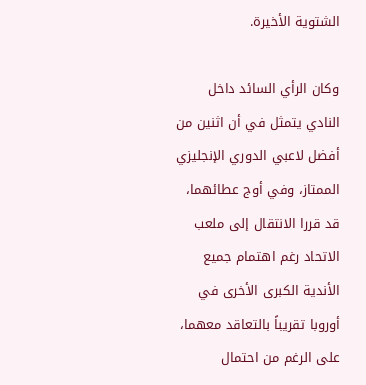الشتوية الأخيرة.

وكان الرأي السائد داخل النادي يتمثل في أن اثنين من أفضل لاعبي الدوري الإنجليزي الممتاز، وفي أوج عطائهما، قد قررا الانتقال إلى ملعب الاتحاد رغم اهتمام جميع الأندية الكبرى الأخرى في أوروبا تقريباً بالتعاقد معهما، على الرغم من احتمال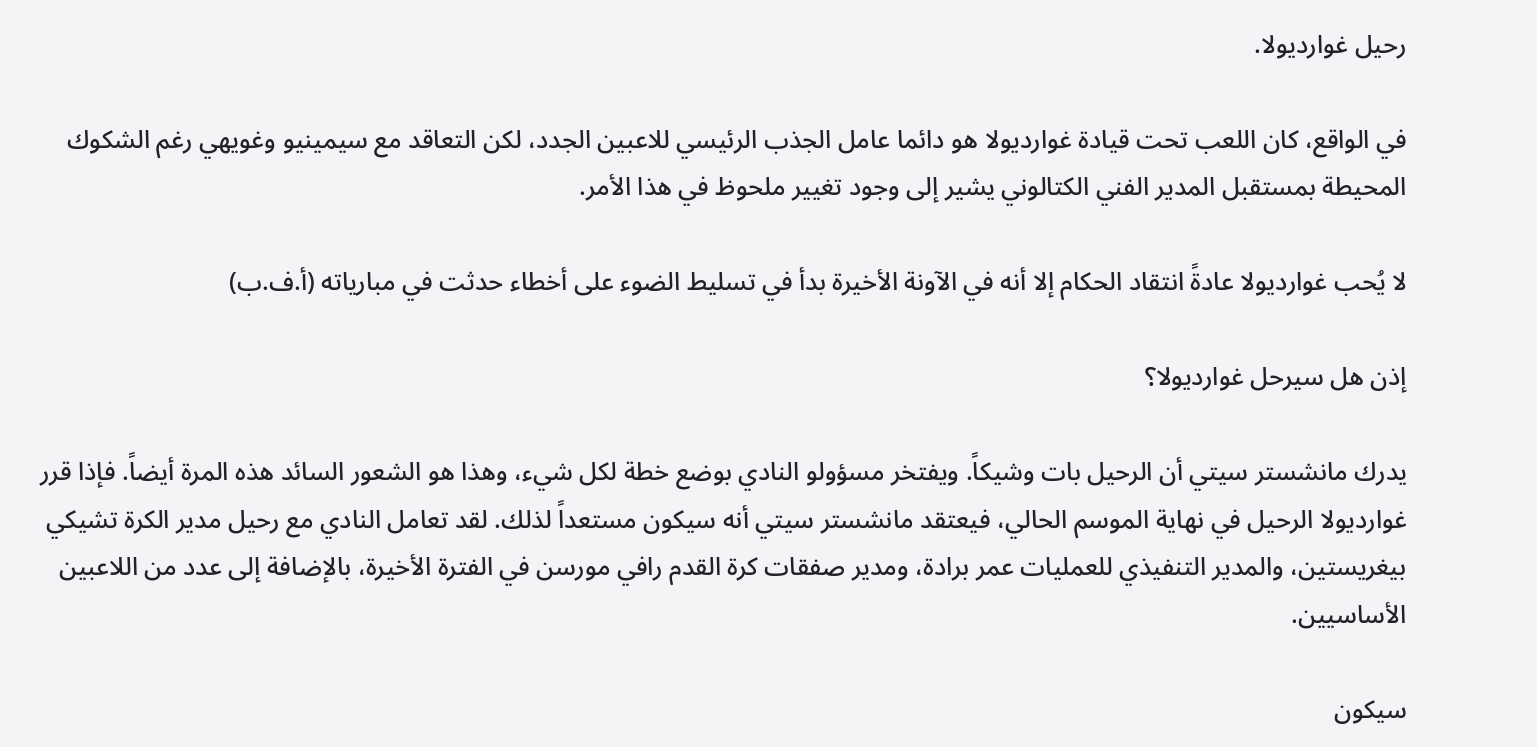رحيل غوارديولا.

في الواقع، كان اللعب تحت قيادة غوارديولا هو دائما عامل الجذب الرئيسي للاعبين الجدد، لكن التعاقد مع سيمينيو وغويهي رغم الشكوك المحيطة بمستقبل المدير الفني الكتالوني يشير إلى وجود تغيير ملحوظ في هذا الأمر.

لا يُحب غوارديولا عادةً انتقاد الحكام إلا أنه في الآونة الأخيرة بدأ في تسليط الضوء على أخطاء حدثت في مبارياته (أ.ف.ب)

إذن هل سيرحل غوارديولا؟

يدرك مانشستر سيتي أن الرحيل بات وشيكاً. ويفتخر مسؤولو النادي بوضع خطة لكل شيء، وهذا هو الشعور السائد هذه المرة أيضاً. فإذا قرر غوارديولا الرحيل في نهاية الموسم الحالي، فيعتقد مانشستر سيتي أنه سيكون مستعداً لذلك. لقد تعامل النادي مع رحيل مدير الكرة تشيكي بيغريستين، والمدير التنفيذي للعمليات عمر برادة، ومدير صفقات كرة القدم رافي مورسن في الفترة الأخيرة، بالإضافة إلى عدد من اللاعبين الأساسيين.

سيكون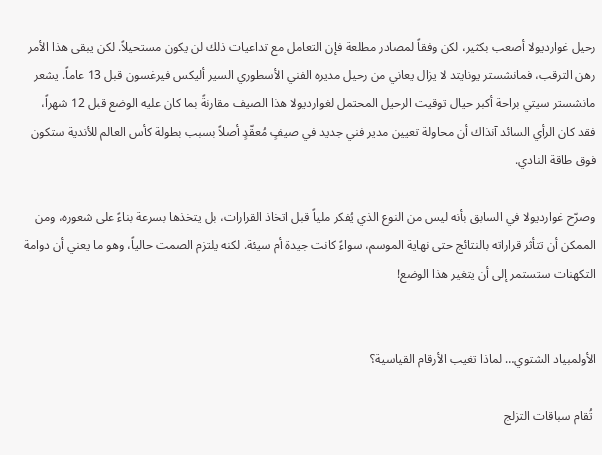رحيل غوارديولا أصعب بكثير، لكن وفقاً لمصادر مطلعة فإن التعامل مع تداعيات ذلك لن يكون مستحيلاً. لكن يبقى هذا الأمر رهن الترقب، فمانشستر يونايتد لا يزال يعاني من رحيل مديره الفني الأسطوري السير أليكس فيرغسون قبل 13 عاماً. يشعر مانشستر سيتي براحة أكبر حيال توقيت الرحيل المحتمل لغوارديولا هذا الصيف مقارنةً بما كان عليه الوضع قبل 12 شهراً، فقد كان الرأي السائد آنذاك أن محاولة تعيين مدير فني جديد في صيفٍ مُعقّدٍ أصلاً بسبب بطولة كأس العالم للأندية ستكون فوق طاقة النادي.

وصرّح غوارديولا في السابق بأنه ليس من النوع الذي يُفكر ملياً قبل اتخاذ القرارات، بل يتخذها بسرعة بناءً على شعوره، ومن الممكن أن تتأثر قراراته بالنتائج حتى نهاية الموسم، سواءً كانت جيدة أم سيئة. لكنه يلتزم الصمت حالياً، وهو ما يعني أن دوامة التكهنات ستستمر إلى أن يتغير هذا الوضع!


الأولمبياد الشتوي… لماذا تغيب الأرقام القياسية؟

 تُقام سباقات التزلج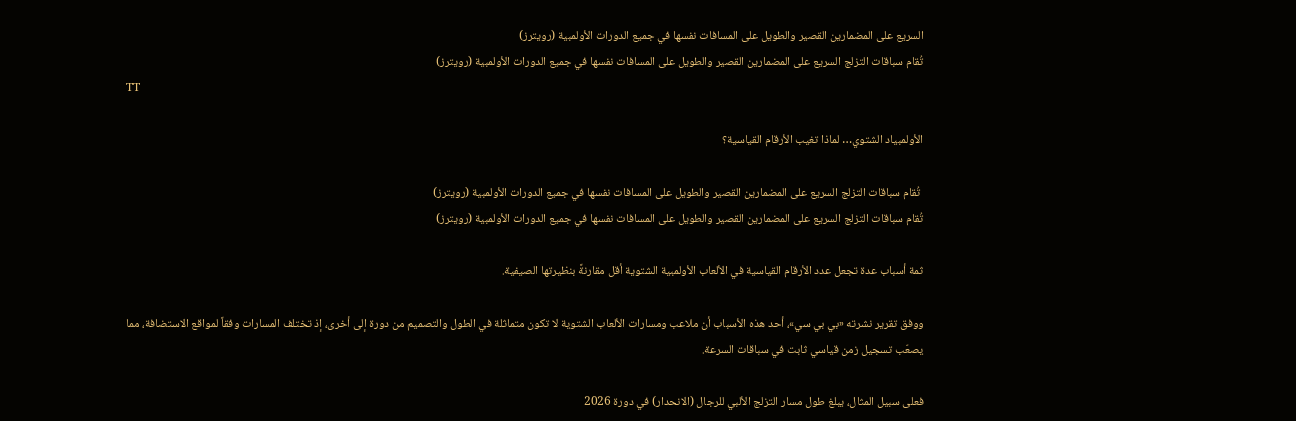السريع على المضمارين القصير والطويل على المسافات نفسها في جميع الدورات الأولمبية (رويترز)
تُقام سباقات التزلج السريع على المضمارين القصير والطويل على المسافات نفسها في جميع الدورات الأولمبية (رويترز)
TT

الأولمبياد الشتوي… لماذا تغيب الأرقام القياسية؟

 تُقام سباقات التزلج السريع على المضمارين القصير والطويل على المسافات نفسها في جميع الدورات الأولمبية (رويترز)
تُقام سباقات التزلج السريع على المضمارين القصير والطويل على المسافات نفسها في جميع الدورات الأولمبية (رويترز)

ثمة أسباب عدة تجعل عدد الأرقام القياسية في الألعاب الأولمبية الشتوية أقل مقارنةً بنظيرتها الصيفية.

ووفق تقرير نشرته «بي بي سي»، أحد هذه الأسباب أن ملاعب ومسارات الألعاب الشتوية لا تكون متماثلة في الطول والتصميم من دورة إلى أخرى، إذ تختلف المسارات وفقاً لمواقع الاستضافة، مما يصعّب تسجيل زمن قياسي ثابت في سباقات السرعة.

فعلى سبيل المثال، يبلغ طول مسار التزلج الألبي للرجال (الانحدار) في دورة 2026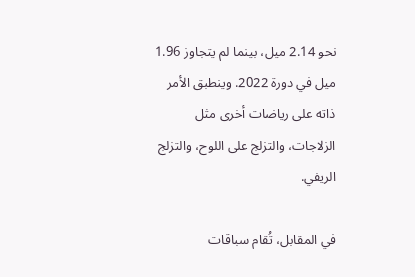نحو 2.14 ميل، بينما لم يتجاوز 1.96 ميل في دورة 2022. وينطبق الأمر ذاته على رياضات أخرى مثل الزلاجات، والتزلج على اللوح، والتزلج الريفي.

في المقابل، تُقام سباقات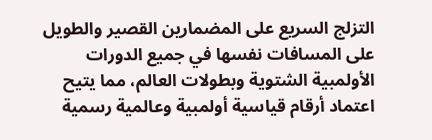التزلج السريع على المضمارين القصير والطويل على المسافات نفسها في جميع الدورات الأولمبية الشتوية وبطولات العالم، مما يتيح اعتماد أرقام قياسية أولمبية وعالمية رسمية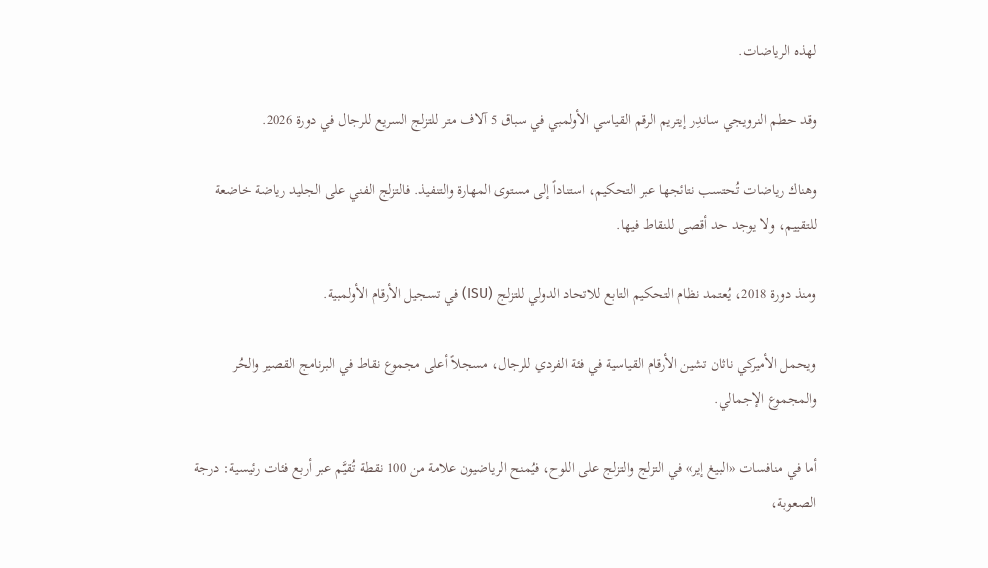لهذه الرياضات.

وقد حطم النرويجي ساندِر إيتريم الرقم القياسي الأولمبي في سباق 5 آلاف متر للتزلج السريع للرجال في دورة 2026.

وهناك رياضات تُحتسب نتائجها عبر التحكيم، استناداً إلى مستوى المهارة والتنفيذ. فالتزلج الفني على الجليد رياضة خاضعة للتقييم، ولا يوجد حد أقصى للنقاط فيها.

ومنذ دورة 2018، يُعتمد نظام التحكيم التابع للاتحاد الدولي للتزلج (ISU) في تسجيل الأرقام الأولمبية.

ويحمل الأميركي ناثان تشين الأرقام القياسية في فئة الفردي للرجال، مسجلاً أعلى مجموع نقاط في البرنامج القصير والحُر والمجموع الإجمالي.

أما في منافسات «البيغ إير» في التزلج والتزلج على اللوح، فيُمنح الرياضيون علامة من 100 نقطة تُقيَّم عبر أربع فئات رئيسية: درجة الصعوبة،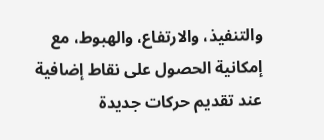والتنفيذ، والارتفاع، والهبوط، مع إمكانية الحصول على نقاط إضافية عند تقديم حركات جديدة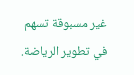غير مسبوقة تسهم في تطوير الرياضة.